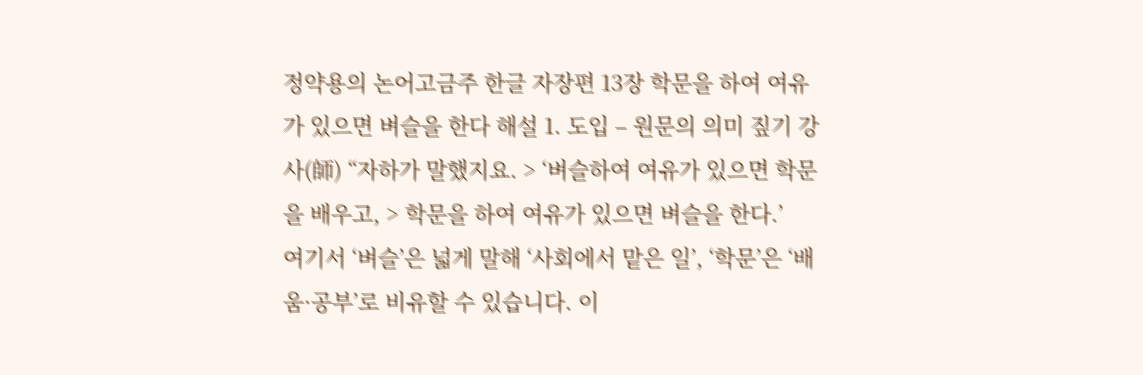정약용의 논어고금주 한글 자장편 13장 학문을 하여 여유가 있으면 벼슬을 한다 해설 1. 도입 – 원문의 의미 짚기 강사(師) “자하가 말했지요. > ‘벼슬하여 여유가 있으면 학문을 배우고, > 학문을 하여 여유가 있으면 벼슬을 한다.’
여기서 ‘벼슬’은 넓게 말해 ‘사회에서 맡은 일’, ‘학문’은 ‘배움·공부’로 비유할 수 있습니다. 이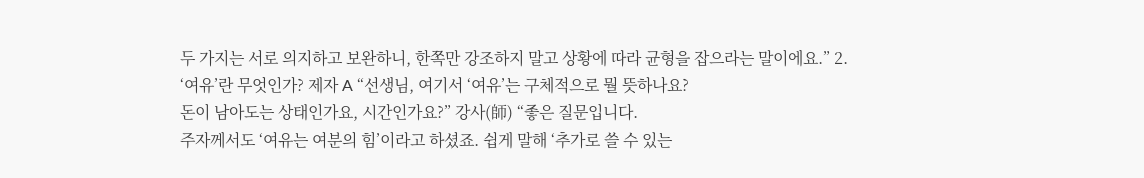두 가지는 서로 의지하고 보완하니, 한쪽만 강조하지 말고 상황에 따라 균형을 잡으라는 말이에요.” 2.
‘여유’란 무엇인가? 제자 A “선생님, 여기서 ‘여유’는 구체적으로 뭘 뜻하나요?
돈이 남아도는 상태인가요, 시간인가요?” 강사(師) “좋은 질문입니다.
주자께서도 ‘여유는 여분의 힘’이라고 하셨죠. 쉽게 말해 ‘추가로 쓸 수 있는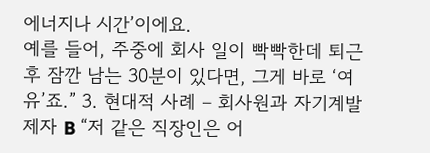에너지나 시간’이에요.
예를 들어, 주중에 회사 일이 빡빡한데 퇴근 후 잠깐 남는 30분이 있다면, 그게 바로 ‘여유’죠.” 3. 현대적 사례 – 회사원과 자기계발 제자 B “저 같은 직장인은 어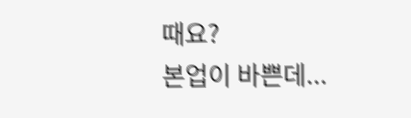때요?
본업이 바쁜데...